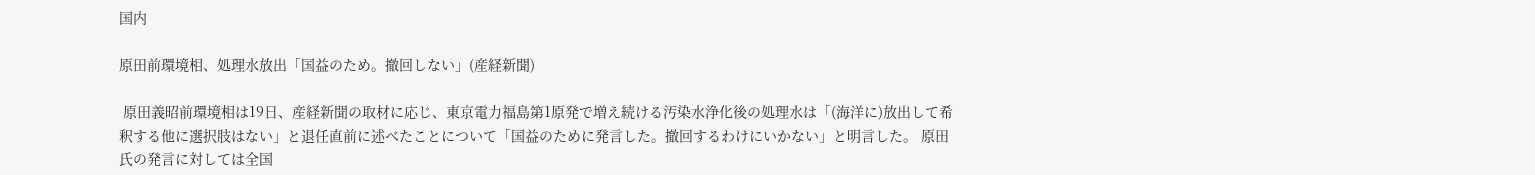国内

原田前環境相、処理水放出「国益のため。撤回しない」(産経新聞)

 原田義昭前環境相は19日、産経新聞の取材に応じ、東京電力福島第1原発で増え続ける汚染水浄化後の処理水は「(海洋に)放出して希釈する他に選択肢はない」と退任直前に述べたことについて「国益のために発言した。撤回するわけにいかない」と明言した。 原田氏の発言に対しては全国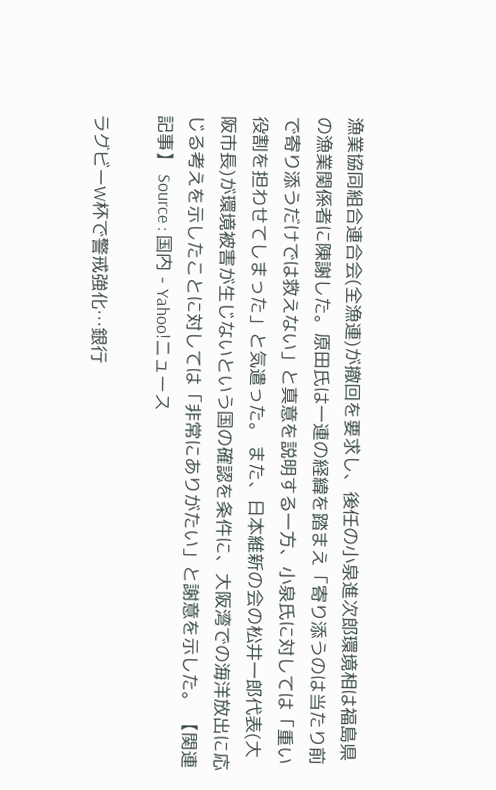漁業協同組合連合会(全漁連)が撤回を要求し、後任の小泉進次郎環境相は福島県の漁業関係者に陳謝した。原田氏は一連の経緯を踏まえ「寄り添うのは当たり前で寄り添うだけでは救えない」と真意を説明する一方、小泉氏に対しては「重い役割を担わせてしまった」と気遣った。 また、日本維新の会の松井一郎代表(大阪市長)が環境被害が生じないという国の確認を条件に、大阪湾での海洋放出に応じる考えを示したことに対しては「非常にありがたい」と謝意を示した。 【関連記事】 Source : 国内 - Yahoo!ニュース

ラグビーW杯で警戒強化…銀行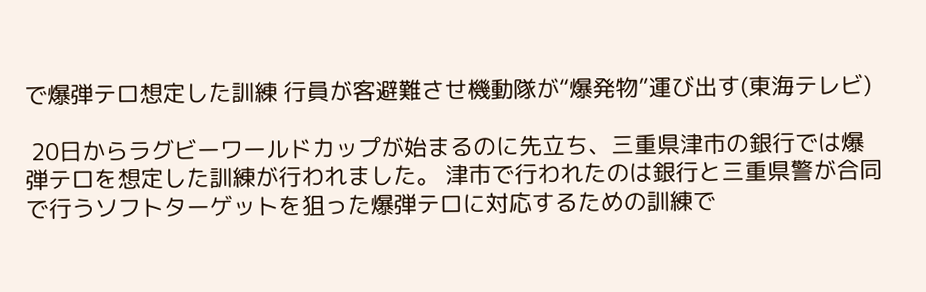で爆弾テロ想定した訓練 行員が客避難させ機動隊が“爆発物”運び出す(東海テレビ)

 20日からラグビーワールドカップが始まるのに先立ち、三重県津市の銀行では爆弾テロを想定した訓練が行われました。 津市で行われたのは銀行と三重県警が合同で行うソフトターゲットを狙った爆弾テロに対応するための訓練で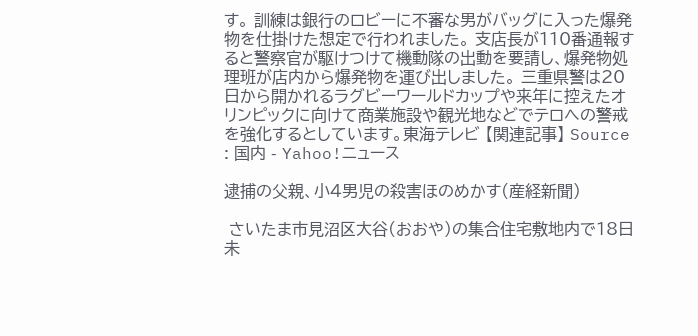す。 訓練は銀行のロビーに不審な男がバッグに入った爆発物を仕掛けた想定で行われました。 支店長が110番通報すると警察官が駆けつけて機動隊の出動を要請し、爆発物処理班が店内から爆発物を運び出しました。 三重県警は20日から開かれるラグビーワールドカップや来年に控えたオリンピックに向けて商業施設や観光地などでテロへの警戒を強化するとしています。東海テレビ 【関連記事】 Source : 国内 - Yahoo!ニュース

逮捕の父親、小4男児の殺害ほのめかす(産経新聞)

 さいたま市見沼区大谷(おおや)の集合住宅敷地内で18日未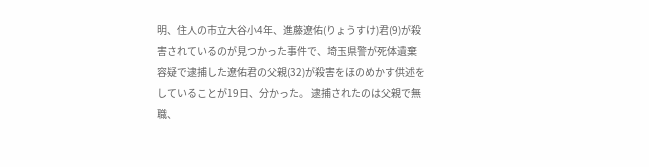明、住人の市立大谷小4年、進藤遼佑(りょうすけ)君(9)が殺害されているのが見つかった事件で、埼玉県警が死体遺棄容疑で逮捕した遼佑君の父親(32)が殺害をほのめかす供述をしていることが19日、分かった。 逮捕されたのは父親で無職、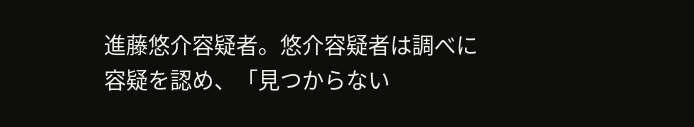進藤悠介容疑者。悠介容疑者は調べに容疑を認め、「見つからない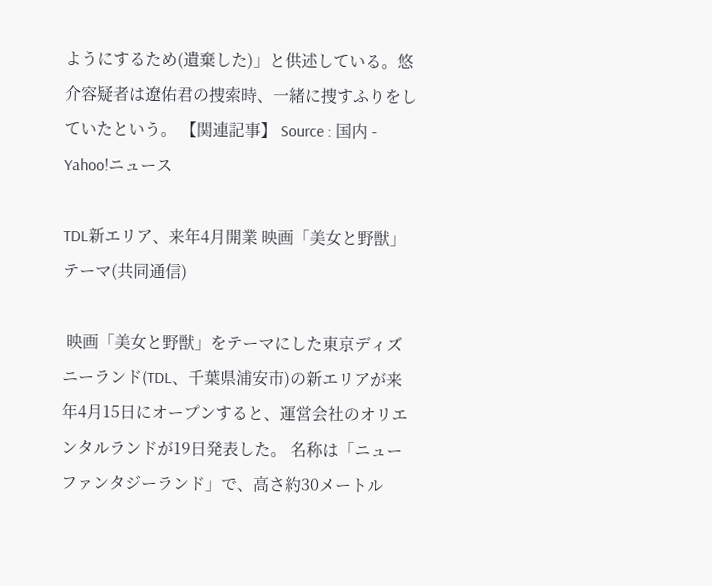ようにするため(遺棄した)」と供述している。悠介容疑者は遼佑君の捜索時、一緒に捜すふりをしていたという。 【関連記事】 Source : 国内 - Yahoo!ニュース

TDL新エリア、来年4月開業 映画「美女と野獣」テーマ(共同通信)

 映画「美女と野獣」をテーマにした東京ディズニーランド(TDL、千葉県浦安市)の新エリアが来年4月15日にオープンすると、運営会社のオリエンタルランドが19日発表した。 名称は「ニューファンタジーランド」で、高さ約30メートル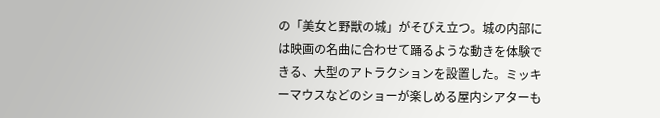の「美女と野獣の城」がそびえ立つ。城の内部には映画の名曲に合わせて踊るような動きを体験できる、大型のアトラクションを設置した。ミッキーマウスなどのショーが楽しめる屋内シアターも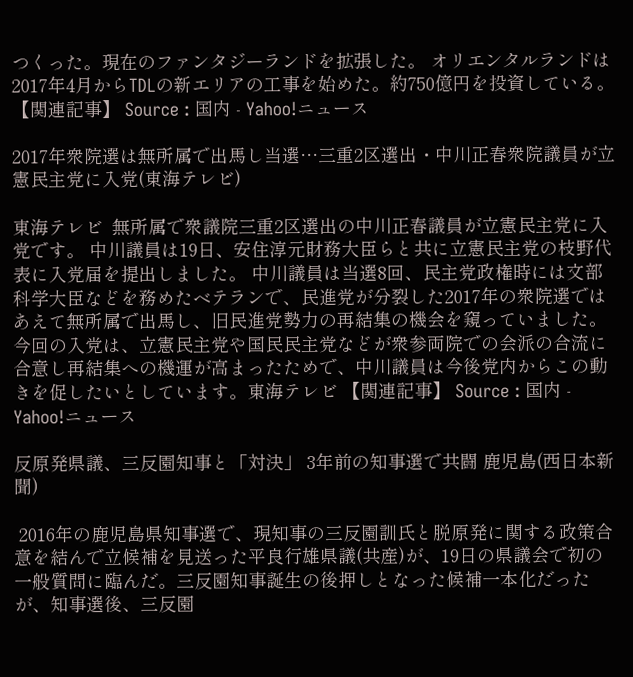つくった。現在のファンタジーランドを拡張した。 オリエンタルランドは2017年4月からTDLの新エリアの工事を始めた。約750億円を投資している。 【関連記事】 Source : 国内 - Yahoo!ニュース

2017年衆院選は無所属で出馬し当選…三重2区選出・中川正春衆院議員が立憲民主党に入党(東海テレビ)

東海テレビ  無所属で衆議院三重2区選出の中川正春議員が立憲民主党に入党です。 中川議員は19日、安住淳元財務大臣らと共に立憲民主党の枝野代表に入党届を提出しました。 中川議員は当選8回、民主党政権時には文部科学大臣などを務めたベテランで、民進党が分裂した2017年の衆院選ではあえて無所属で出馬し、旧民進党勢力の再結集の機会を窺っていました。 今回の入党は、立憲民主党や国民民主党などが衆参両院での会派の合流に合意し再結集への機運が高まったためで、中川議員は今後党内からこの動きを促したいとしています。東海テレビ 【関連記事】 Source : 国内 - Yahoo!ニュース

反原発県議、三反園知事と「対決」 3年前の知事選で共闘 鹿児島(西日本新聞)

 2016年の鹿児島県知事選で、現知事の三反園訓氏と脱原発に関する政策合意を結んで立候補を見送った平良行雄県議(共産)が、19日の県議会で初の一般質問に臨んだ。三反園知事誕生の後押しとなった候補一本化だったが、知事選後、三反園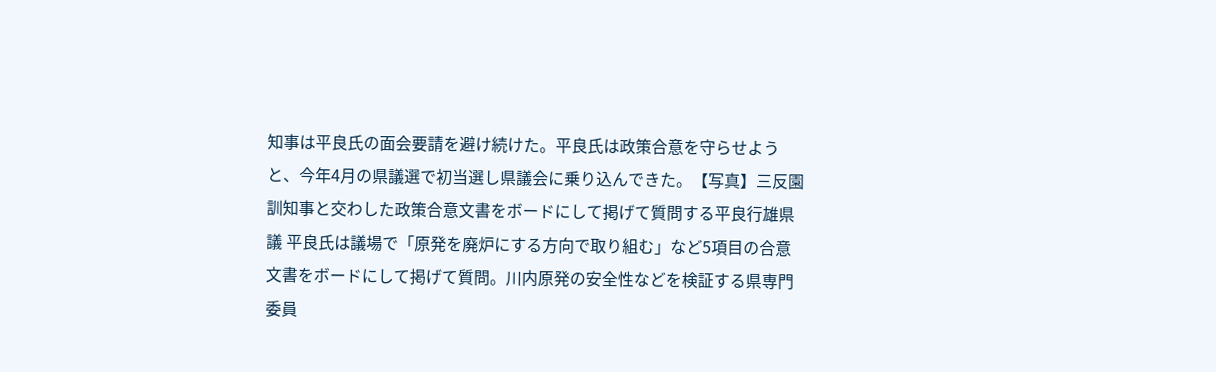知事は平良氏の面会要請を避け続けた。平良氏は政策合意を守らせようと、今年4月の県議選で初当選し県議会に乗り込んできた。【写真】三反園訓知事と交わした政策合意文書をボードにして掲げて質問する平良行雄県議 平良氏は議場で「原発を廃炉にする方向で取り組む」など5項目の合意文書をボードにして掲げて質問。川内原発の安全性などを検証する県専門委員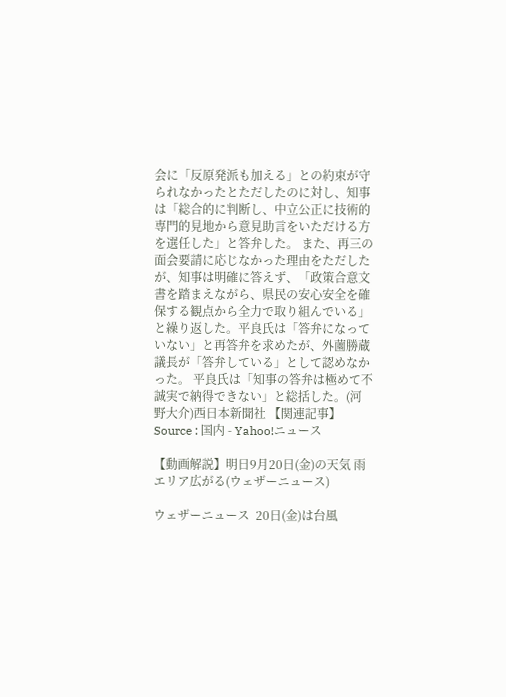会に「反原発派も加える」との約束が守られなかったとただしたのに対し、知事は「総合的に判断し、中立公正に技術的専門的見地から意見助言をいただける方を選任した」と答弁した。 また、再三の面会要請に応じなかった理由をただしたが、知事は明確に答えず、「政策合意文書を踏まえながら、県民の安心安全を確保する観点から全力で取り組んでいる」と繰り返した。平良氏は「答弁になっていない」と再答弁を求めたが、外薗勝蔵議長が「答弁している」として認めなかった。 平良氏は「知事の答弁は極めて不誠実で納得できない」と総括した。(河野大介)西日本新聞社 【関連記事】 Source : 国内 - Yahoo!ニュース

【動画解説】明日9月20日(金)の天気 雨エリア広がる(ウェザーニュース)

ウェザーニュース  20日(金)は台風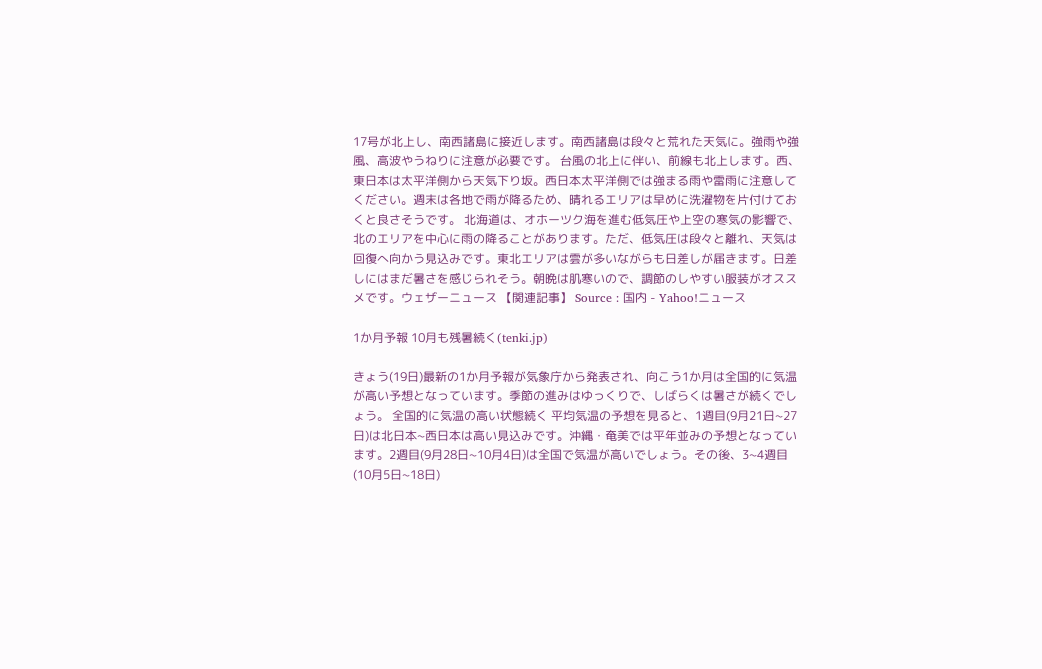17号が北上し、南西諸島に接近します。南西諸島は段々と荒れた天気に。強雨や強風、高波やうねりに注意が必要です。 台風の北上に伴い、前線も北上します。西、東日本は太平洋側から天気下り坂。西日本太平洋側では強まる雨や雷雨に注意してください。週末は各地で雨が降るため、晴れるエリアは早めに洗濯物を片付けておくと良さそうです。 北海道は、オホーツク海を進む低気圧や上空の寒気の影響で、北のエリアを中心に雨の降ることがあります。ただ、低気圧は段々と離れ、天気は回復へ向かう見込みです。東北エリアは雲が多いながらも日差しが届きます。日差しにはまだ暑さを感じられそう。朝晩は肌寒いので、調節のしやすい服装がオススメです。ウェザーニュース 【関連記事】 Source : 国内 - Yahoo!ニュース

1か月予報 10月も残暑続く(tenki.jp)

きょう(19日)最新の1か月予報が気象庁から発表され、向こう1か月は全国的に気温が高い予想となっています。季節の進みはゆっくりで、しばらくは暑さが続くでしょう。 全国的に気温の高い状態続く 平均気温の予想を見ると、1週目(9月21日~27日)は北日本~西日本は高い見込みです。沖縄・奄美では平年並みの予想となっています。2週目(9月28日~10月4日)は全国で気温が高いでしょう。その後、3~4週目(10月5日~18日)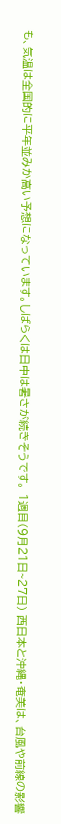も、気温は全国的に平年並みか高い予想になっています。しばらくは日中は暑さが続きそうです。 1週目(9月21日~27日) 西日本と沖縄・奄美は、台風や前線の影響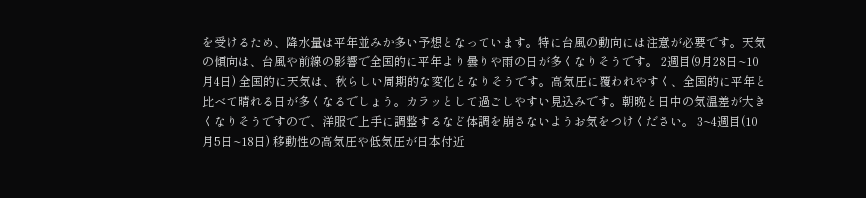を受けるため、降水量は平年並みか多い予想となっています。特に台風の動向には注意が必要です。天気の傾向は、台風や前線の影響で全国的に平年より曇りや雨の日が多くなりそうです。 2週目(9月28日~10月4日) 全国的に天気は、秋らしい周期的な変化となりそうです。高気圧に覆われやすく、全国的に平年と比べて晴れる日が多くなるでしょう。カラッとして過ごしやすい見込みです。朝晩と日中の気温差が大きくなりそうですので、洋服で上手に調整するなど体調を崩さないようお気をつけください。 3~4週目(10月5日~18日) 移動性の高気圧や低気圧が日本付近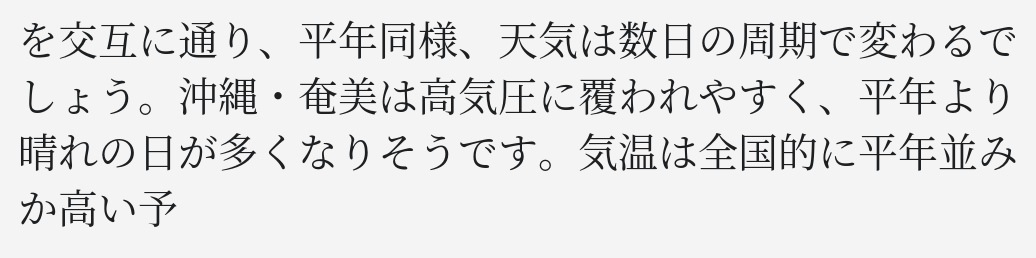を交互に通り、平年同様、天気は数日の周期で変わるでしょう。沖縄・奄美は高気圧に覆われやすく、平年より晴れの日が多くなりそうです。気温は全国的に平年並みか高い予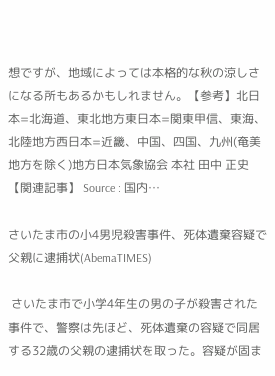想ですが、地域によっては本格的な秋の涼しさになる所もあるかもしれません。【参考】北日本=北海道、東北地方東日本=関東甲信、東海、北陸地方西日本=近畿、中国、四国、九州(奄美地方を除く)地方日本気象協会 本社 田中 正史 【関連記事】 Source : 国内…

さいたま市の小4男児殺害事件、死体遺棄容疑で父親に逮捕状(AbemaTIMES)

 さいたま市で小学4年生の男の子が殺害された事件で、警察は先ほど、死体遺棄の容疑で同居する32歳の父親の逮捕状を取った。容疑が固ま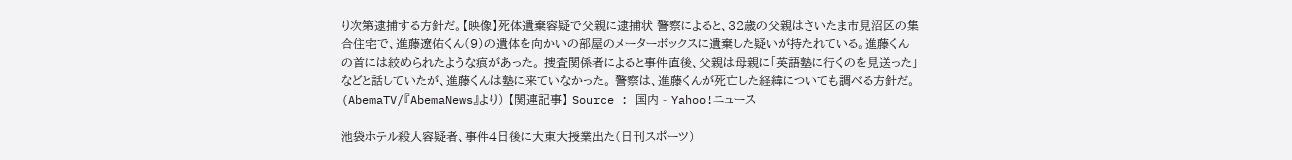り次第逮捕する方針だ。【映像】死体遺棄容疑で父親に逮捕状 警察によると、32歳の父親はさいたま市見沼区の集合住宅で、進藤遼佑くん(9)の遺体を向かいの部屋のメーターボックスに遺棄した疑いが持たれている。進藤くんの首には絞められたような痕があった。 捜査関係者によると事件直後、父親は母親に「英語塾に行くのを見送った」などと話していたが、進藤くんは塾に来ていなかった。 警察は、進藤くんが死亡した経緯についても調べる方針だ。(AbemaTV/『AbemaNews』より) 【関連記事】 Source : 国内 - Yahoo!ニュース

池袋ホテル殺人容疑者、事件4日後に大東大授業出た(日刊スポーツ)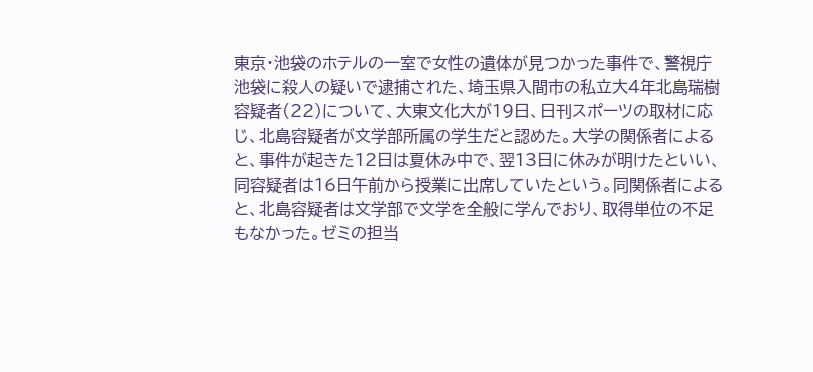東京・池袋のホテルの一室で女性の遺体が見つかった事件で、警視庁池袋に殺人の疑いで逮捕された、埼玉県入間市の私立大4年北島瑞樹容疑者(22)について、大東文化大が19日、日刊スポーツの取材に応じ、北島容疑者が文学部所属の学生だと認めた。大学の関係者によると、事件が起きた12日は夏休み中で、翌13日に休みが明けたといい、同容疑者は16日午前から授業に出席していたという。同関係者によると、北島容疑者は文学部で文学を全般に学んでおり、取得単位の不足もなかった。ゼミの担当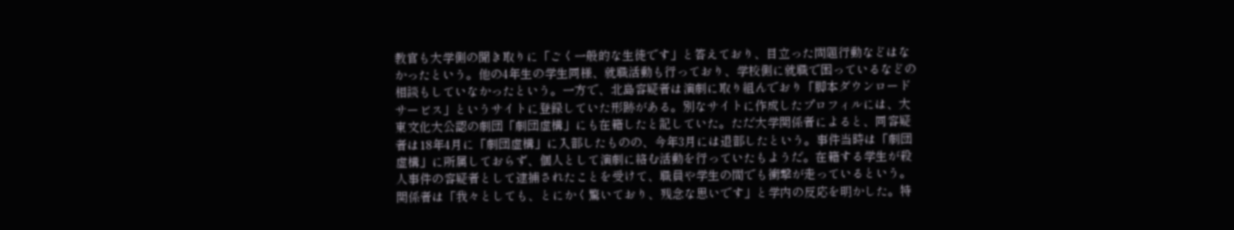教官も大学側の聞き取りに「ごく一般的な生徒です」と答えており、目立った問題行動などはなかったという。他の4年生の学生同様、就職活動も行っており、学校側に就職で困っているなどの相談もしていなかったという。一方で、北島容疑者は演劇に取り組んでおり「脚本ダウンロードサービス」というサイトに登録していた形跡がある。別なサイトに作成したプロフィルには、大東文化大公認の劇団「劇団虚構」にも在籍したと記していた。ただ大学関係者によると、同容疑者は18年4月に「劇団虚構」に入部したものの、今年3月には退部したという。事件当時は「劇団虚構」に所属しておらず、個人として演劇に絡む活動を行っていたもようだ。在籍する学生が殺人事件の容疑者として逮捕されたことを受けて、職員や学生の間でも衝撃が走っているという。関係者は「我々としても、とにかく驚いており、残念な思いです」と学内の反応を明かした。特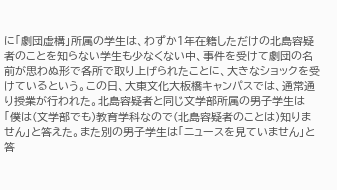に「劇団虚構」所属の学生は、わずか1年在籍しただけの北島容疑者のことを知らない学生も少なくない中、事件を受けて劇団の名前が思わぬ形で各所で取り上げられたことに、大きなショックを受けているという。この日、大東文化大板橋キャンパスでは、通常通り授業が行われた。北島容疑者と同じ文学部所属の男子学生は「僕は(文学部でも)教育学科なので(北島容疑者のことは)知りません」と答えた。また別の男子学生は「ニュースを見ていません」と答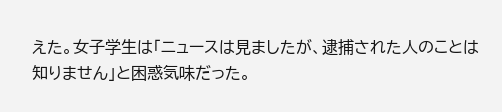えた。女子学生は「ニュースは見ましたが、逮捕された人のことは知りません」と困惑気味だった。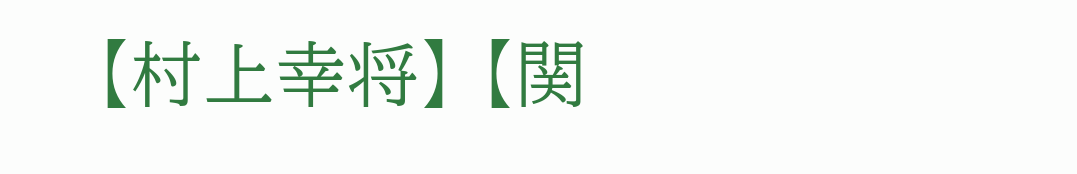【村上幸将】 【関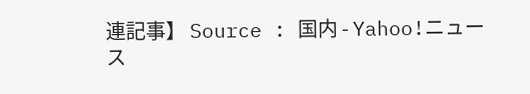連記事】 Source : 国内 - Yahoo!ニュース